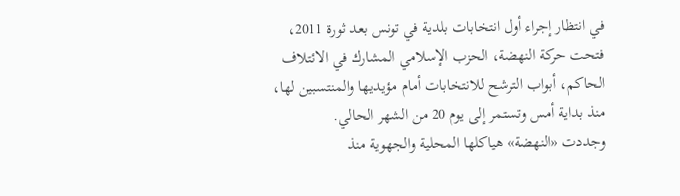في انتظار إجراء أول انتخابات بلدية في تونس بعد ثورة 2011، فتحت حركة النهضة، الحزب الإسلامي المشارك في الائتلاف الحاكم، أبواب الترشح للانتخابات أمام مؤيديها والمنتسبين لها، منذ بداية أمس وتستمر إلى يوم 20 من الشهر الحالي.
وجددت «النهضة» هياكلها المحلية والجهوية منذ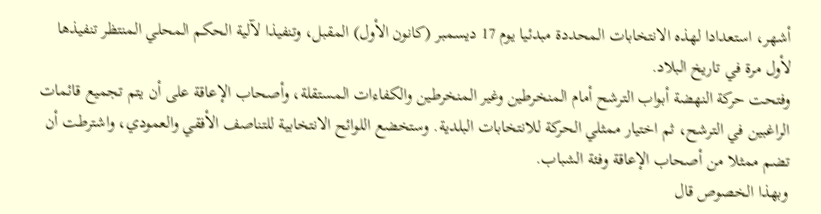أشهر، استعدادا لهذه الانتخابات المحددة مبدئيا يوم 17 ديسمبر (كانون الأول) المقبل، وتنفيذا لآلية الحكم المحلي المنتظر تنفيذها لأول مرة في تاريخ البلاد.
وفتحت حركة النهضة أبواب الترشح أمام المنخرطين وغير المنخرطين والكفاءات المستقلة، وأصحاب الإعاقة على أن يتم تجميع قائمات الراغبين في الترشح، ثم اختيار ممثلي الحركة للانتخابات البلدية. وستخضع اللوائح الانتخابية للتناصف الأفقي والعمودي، واشترطت أن تضم ممثلا من أصحاب الإعاقة وفئة الشباب.
وبهذا الخصوص قال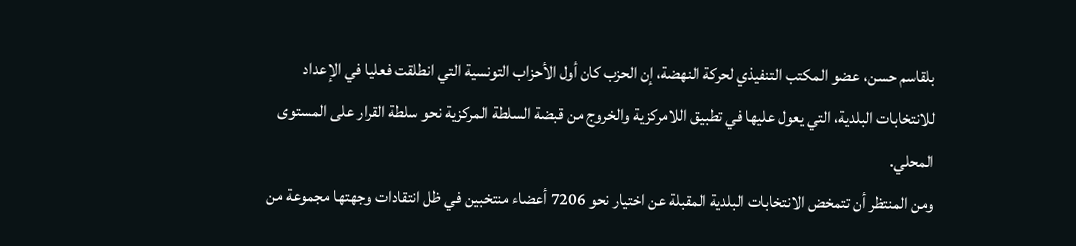بلقاسم حسن، عضو المكتب التنفيذي لحركة النهضة، إن الحزب كان أول الأحزاب التونسية التي انطلقت فعليا في الإعداد للانتخابات البلدية، التي يعول عليها في تطبيق اللامركزية والخروج من قبضة السلطة المركزية نحو سلطة القرار على المستوى المحلي.
ومن المنتظر أن تتمخض الانتخابات البلدية المقبلة عن اختيار نحو 7206 أعضاء منتخبين في ظل انتقادات وجهتها مجموعة من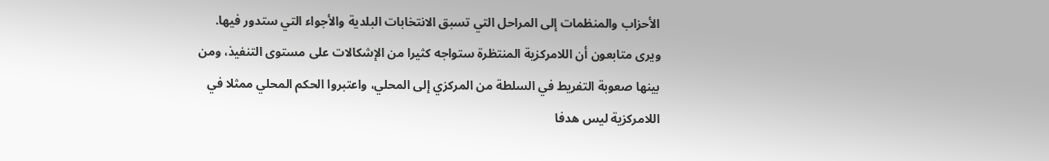الأحزاب والمنظمات إلى المراحل التي تسبق الانتخابات البلدية والأجواء التي ستدور فيها.
ويرى متابعون أن اللامركزية المنتظرة ستواجه كثيرا من الإشكالات على مستوى التنفيذ، ومن بينها صعوبة التفريط في السلطة من المركزي إلى المحلي، واعتبروا الحكم المحلي ممثلا في اللامركزية ليس هدفا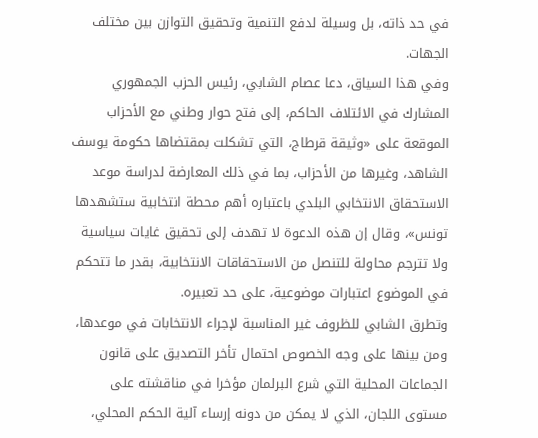في حد ذاته، بل وسيلة لدفع التنمية وتحقيق التوازن بين مختلف الجهات.
وفي هذا السياق، دعا عصام الشابي، رئيس الحزب الجمهوري المشارك في الائتلاف الحاكم، إلى فتح حوار وطني مع الأحزاب الموقعة على «وثيقة قرطاج، التي تشكلت بمقتضاها حكومة يوسف الشاهد، وغيرها من الأحزاب، بما في ذلك المعارضة لدراسة موعد الاستحقاق الانتخابي البلدي باعتباره أهم محطة انتخابية ستشهدها تونس»، وقال إن هذه الدعوة لا تهدف إلى تحقيق غايات سياسية ولا تترجم محاولة للتنصل من الاستحقاقات الانتخابية، بقدر ما تتحكم في الموضوع اعتبارات موضوعية، على حد تعبيره.
وتطرق الشابي للظروف غير المناسبة لإجراء الانتخابات في موعدها، ومن بينها على وجه الخصوص احتمال تأخر التصديق على قانون الجماعات المحلية التي شرع البرلمان مؤخرا في مناقشته على مستوى اللجان، الذي لا يمكن من دونه إرساء آلية الحكم المحلي،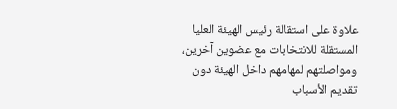علاوة على استقالة رئيس الهيئة العليا المستقلة للانتخابات مع عضوين آخرين، ومواصلتهم لمهامهم داخل الهيئة دون تقديم الأسباب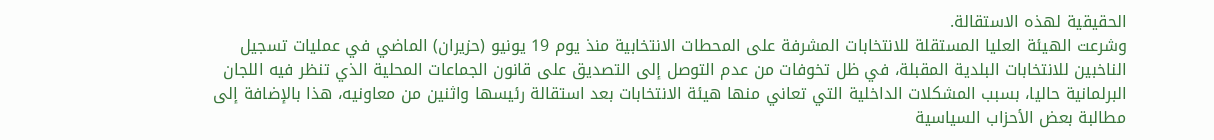الحقيقية لهذه الاستقالة.
وشرعت الهيئة العليا المستقلة للانتخابات المشرفة على المحطات الانتخابية منذ يوم 19 يونيو (حزيران) الماضي في عمليات تسجيل الناخبين للانتخابات البلدية المقبلة، في ظل تخوفات من عدم التوصل إلى التصديق على قانون الجماعات المحلية الذي تنظر فيه اللجان البرلمانية حاليا، بسبب المشكلات الداخلية التي تعاني منها هيئة الانتخابات بعد استقالة رئيسها واثنين من معاونيه، هذا بالإضافة إلى مطالبة بعض الأحزاب السياسية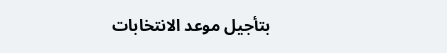بتأجيل موعد الانتخابات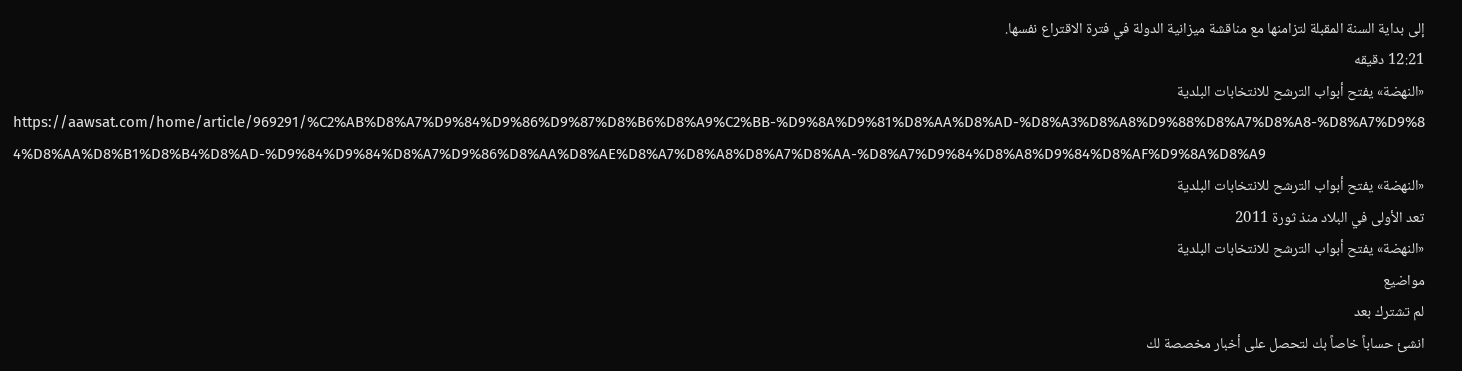إلى بداية السنة المقبلة لتزامنها مع مناقشة ميزانية الدولة في فترة الاقتراع نفسها.
12:21 دقيقه
«النهضة» يفتح أبواب الترشح للانتخابات البلدية
https://aawsat.com/home/article/969291/%C2%AB%D8%A7%D9%84%D9%86%D9%87%D8%B6%D8%A9%C2%BB-%D9%8A%D9%81%D8%AA%D8%AD-%D8%A3%D8%A8%D9%88%D8%A7%D8%A8-%D8%A7%D9%84%D8%AA%D8%B1%D8%B4%D8%AD-%D9%84%D9%84%D8%A7%D9%86%D8%AA%D8%AE%D8%A7%D8%A8%D8%A7%D8%AA-%D8%A7%D9%84%D8%A8%D9%84%D8%AF%D9%8A%D8%A9
«النهضة» يفتح أبواب الترشح للانتخابات البلدية
تعد الأولى في البلاد منذ ثورة 2011
«النهضة» يفتح أبواب الترشح للانتخابات البلدية
مواضيع
لم تشترك بعد
انشئ حساباً خاصاً بك لتحصل على أخبار مخصصة لك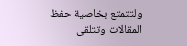ولتتمتع بخاصية حفظ المقالات وتتلقى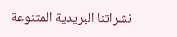نشراتنا البريدية المتنوعة